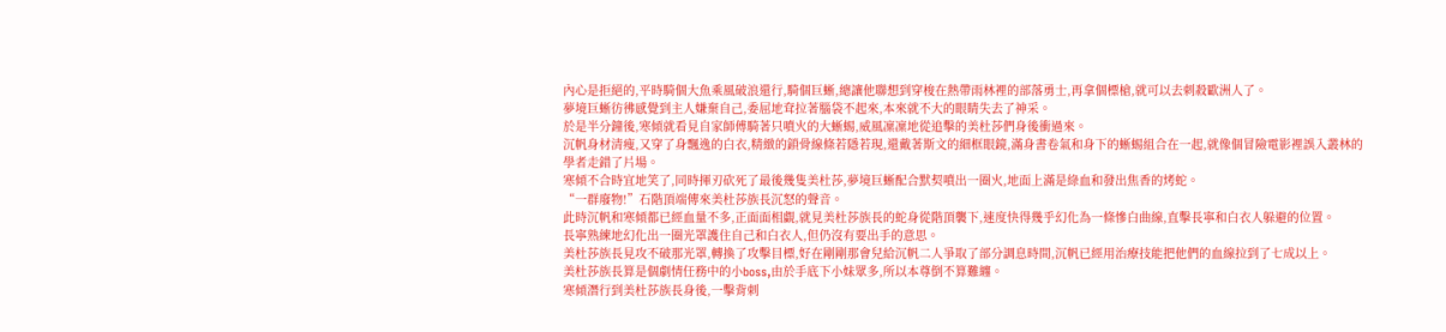內心是拒絕的,平時騎個大魚乘風破浪還行,騎個巨蜥,總讓他聯想到穿梭在熱帶雨林裡的部落勇士,再拿個標槍,就可以去刺殺歐洲人了。
夢境巨蜥彷彿感覺到主人嫌棄自己,委屈地耷拉著腦袋不起來,本來就不大的眼睛失去了神采。
於是半分鐘後,寒傾就看見自家師傅騎著只噴火的大蜥蜴,威風凜凜地從追擊的美杜莎們身後衝過來。
沉帆身材清瘦,又穿了身飄逸的白衣,精緻的鎖骨線條若隱若現,還戴著斯文的細框眼鏡,滿身書卷氣和身下的蜥蜴組合在一起,就像個冒險電影裡誤入叢林的學者走錯了片場。
寒傾不合時宜地笑了,同時揮刃砍死了最後幾隻美杜莎,夢境巨蜥配合默契噴出一圈火,地面上滿是綠血和發出焦香的烤蛇。
“一群廢物!”石階頂端傳來美杜莎族長沉怒的聲音。
此時沉帆和寒傾都已經血量不多,正面面相覷,就見美杜莎族長的蛇身從階頂襲下,速度快得幾乎幻化為一條慘白曲線,直擊長寧和白衣人躲避的位置。
長寧熟練地幻化出一圈光罩護住自己和白衣人,但仍沒有要出手的意思。
美杜莎族長見攻不破那光罩,轉換了攻擊目標,好在剛剛那會兒給沉帆二人爭取了部分調息時間,沉帆已經用治療技能把他們的血線拉到了七成以上。
美杜莎族長算是個劇情任務中的小boss,由於手底下小妹眾多,所以本尊倒不算難纏。
寒傾潛行到美杜莎族長身後,一擊背刺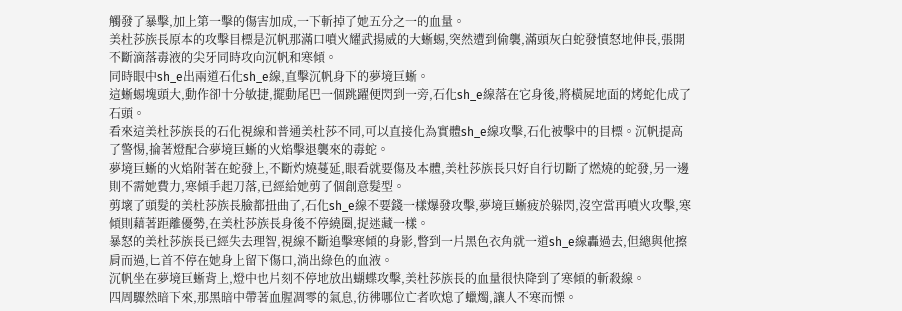觸發了暴擊,加上第一擊的傷害加成,一下斬掉了她五分之一的血量。
美杜莎族長原本的攻擊目標是沉帆那滿口噴火耀武揚威的大蜥蜴,突然遭到偷襲,滿頭灰白蛇發憤怒地伸長,張開不斷滴落毒液的尖牙同時攻向沉帆和寒傾。
同時眼中sh_e出兩道石化sh_e線,直擊沉帆身下的夢境巨蜥。
這蜥蜴塊頭大,動作卻十分敏捷,擺動尾巴一個跳躍便閃到一旁,石化sh_e線落在它身後,將橫屍地面的烤蛇化成了石頭。
看來這美杜莎族長的石化視線和普通美杜莎不同,可以直接化為實體sh_e線攻擊,石化被擊中的目標。沉帆提高了警惕,掄著燈配合夢境巨蜥的火焰擊退襲來的毒蛇。
夢境巨蜥的火焰附著在蛇發上,不斷灼燒蔓延,眼看就要傷及本體,美杜莎族長只好自行切斷了燃燒的蛇發,另一邊則不需她費力,寒傾手起刀落,已經給她剪了個創意髮型。
剪壞了頭髮的美杜莎族長臉都扭曲了,石化sh_e線不要錢一樣爆發攻擊,夢境巨蜥疲於躲閃,沒空當再噴火攻擊,寒傾則藉著距離優勢,在美杜莎族長身後不停繞圈,捉迷藏一樣。
暴怒的美杜莎族長已經失去理智,視線不斷追擊寒傾的身影,瞥到一片黑色衣角就一道sh_e線轟過去,但總與他擦肩而過,匕首不停在她身上留下傷口,淌出綠色的血液。
沉帆坐在夢境巨蜥背上,燈中也片刻不停地放出蝴蝶攻擊,美杜莎族長的血量很快降到了寒傾的斬殺線。
四周驟然暗下來,那黑暗中帶著血腥凋零的氣息,彷彿哪位亡者吹熄了蠟燭,讓人不寒而慄。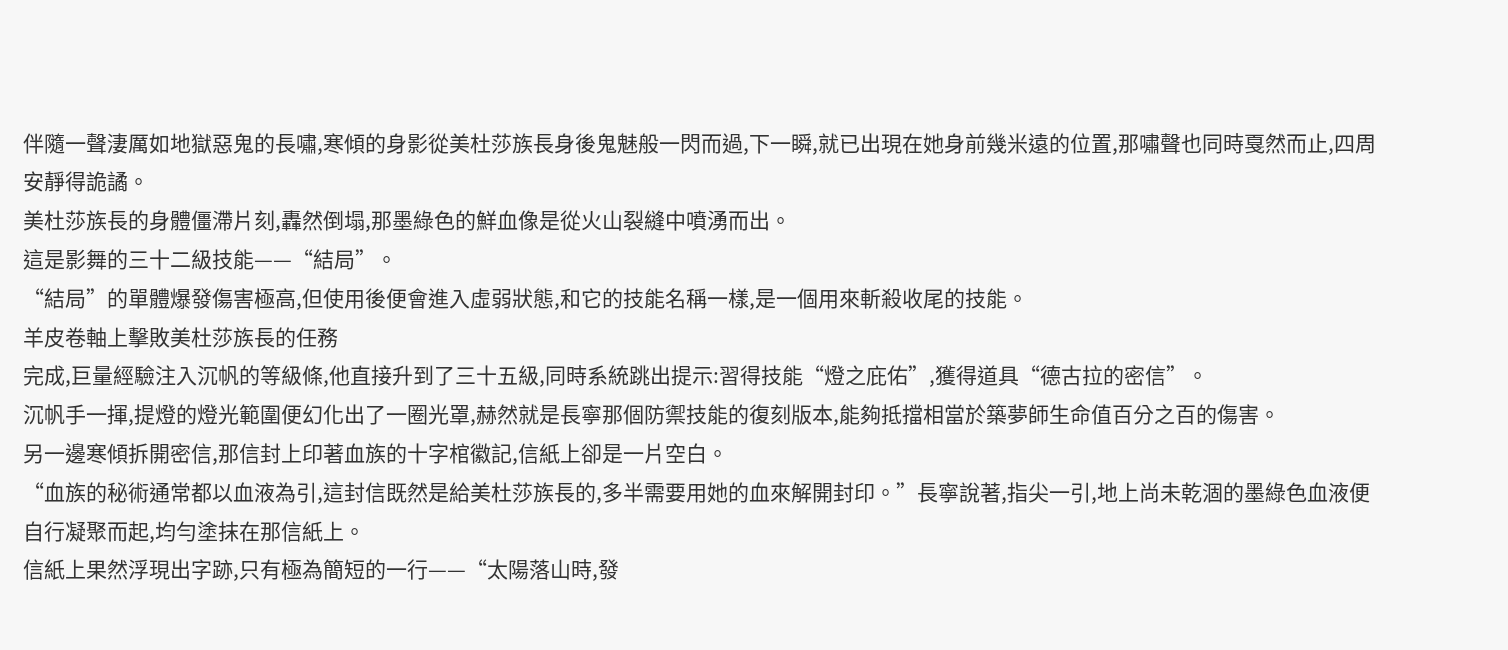伴隨一聲淒厲如地獄惡鬼的長嘯,寒傾的身影從美杜莎族長身後鬼魅般一閃而過,下一瞬,就已出現在她身前幾米遠的位置,那嘯聲也同時戛然而止,四周安靜得詭譎。
美杜莎族長的身體僵滯片刻,轟然倒塌,那墨綠色的鮮血像是從火山裂縫中噴湧而出。
這是影舞的三十二級技能——“結局”。
“結局”的單體爆發傷害極高,但使用後便會進入虛弱狀態,和它的技能名稱一樣,是一個用來斬殺收尾的技能。
羊皮卷軸上擊敗美杜莎族長的任務
完成,巨量經驗注入沉帆的等級條,他直接升到了三十五級,同時系統跳出提示:習得技能“燈之庇佑”,獲得道具“德古拉的密信”。
沉帆手一揮,提燈的燈光範圍便幻化出了一圈光罩,赫然就是長寧那個防禦技能的復刻版本,能夠抵擋相當於築夢師生命值百分之百的傷害。
另一邊寒傾拆開密信,那信封上印著血族的十字棺徽記,信紙上卻是一片空白。
“血族的秘術通常都以血液為引,這封信既然是給美杜莎族長的,多半需要用她的血來解開封印。”長寧說著,指尖一引,地上尚未乾涸的墨綠色血液便自行凝聚而起,均勻塗抹在那信紙上。
信紙上果然浮現出字跡,只有極為簡短的一行——“太陽落山時,發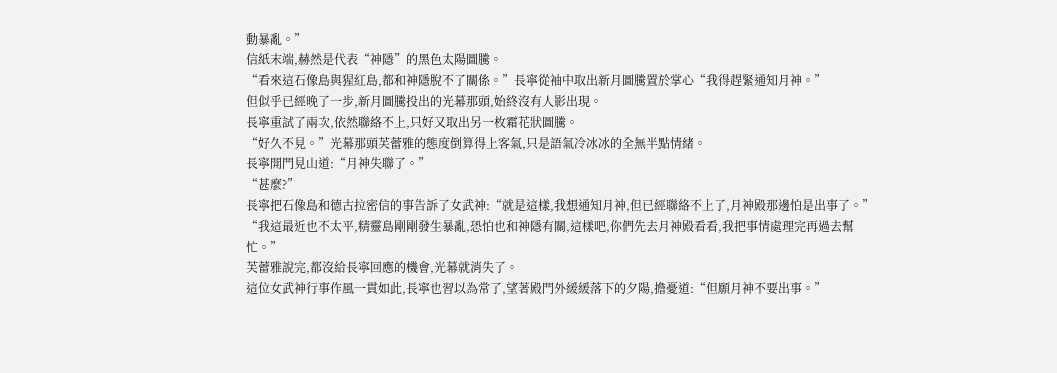動暴亂。”
信紙末端,赫然是代表“神隱”的黑色太陽圖騰。
“看來這石像島與猩紅島,都和神隱脫不了關係。”長寧從袖中取出新月圖騰置於掌心“我得趕緊通知月神。”
但似乎已經晚了一步,新月圖騰投出的光幕那頭,始終沒有人影出現。
長寧重試了兩次,依然聯絡不上,只好又取出另一枚霜花狀圖騰。
“好久不見。”光幕那頭芙蕾雅的態度倒算得上客氣,只是語氣冷冰冰的全無半點情緒。
長寧開門見山道:“月神失聯了。”
“甚麼?”
長寧把石像島和德古拉密信的事告訴了女武神:“就是這樣,我想通知月神,但已經聯絡不上了,月神殿那邊怕是出事了。”
“我這最近也不太平,精靈島剛剛發生暴亂,恐怕也和神隱有關,這樣吧,你們先去月神殿看看,我把事情處理完再過去幫忙。”
芙蕾雅說完,都沒給長寧回應的機會,光幕就消失了。
這位女武神行事作風一貫如此,長寧也習以為常了,望著殿門外緩緩落下的夕陽,擔憂道:“但願月神不要出事。”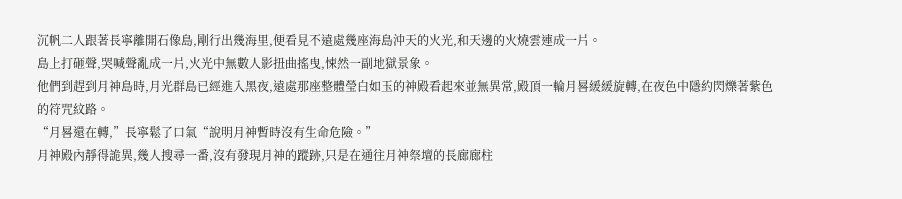沉帆二人跟著長寧離開石像島,剛行出幾海里,便看見不遠處幾座海島沖天的火光,和天邊的火燒雲連成一片。
島上打砸聲,哭喊聲亂成一片,火光中無數人影扭曲搖曳,悚然一副地獄景象。
他們到趕到月神島時,月光群島已經進入黑夜,遠處那座整體瑩白如玉的神殿看起來並無異常,殿頂一輪月晷緩緩旋轉,在夜色中隱約閃爍著紫色的符咒紋路。
“月晷還在轉,”長寧鬆了口氣“說明月神暫時沒有生命危險。”
月神殿內靜得詭異,幾人搜尋一番,沒有發現月神的蹤跡,只是在通往月神祭壇的長廊廊柱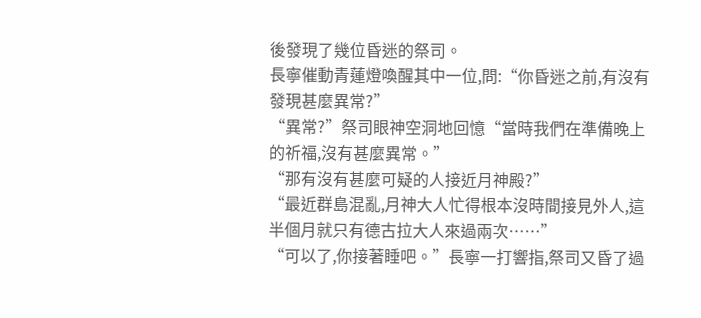後發現了幾位昏迷的祭司。
長寧催動青蓮燈喚醒其中一位,問:“你昏迷之前,有沒有發現甚麼異常?”
“異常?”祭司眼神空洞地回憶“當時我們在準備晚上的祈福,沒有甚麼異常。”
“那有沒有甚麼可疑的人接近月神殿?”
“最近群島混亂,月神大人忙得根本沒時間接見外人,這半個月就只有德古拉大人來過兩次……”
“可以了,你接著睡吧。”長寧一打響指,祭司又昏了過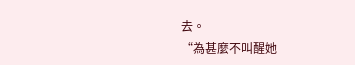去。
“為甚麼不叫醒她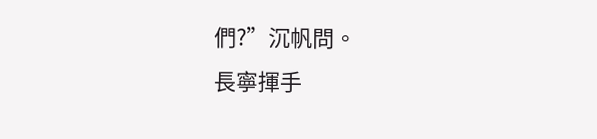們?”沉帆問。
長寧揮手